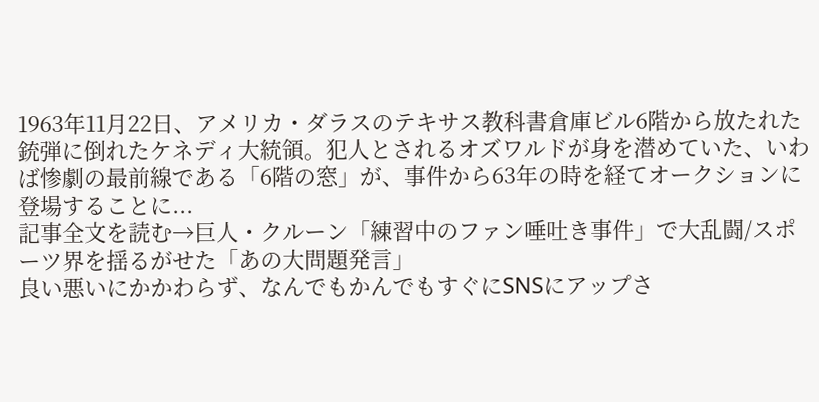1963年11月22日、アメリカ・ダラスのテキサス教科書倉庫ビル6階から放たれた銃弾に倒れたケネディ大統領。犯人とされるオズワルドが身を潜めていた、いわば惨劇の最前線である「6階の窓」が、事件から63年の時を経てオークションに登場することに...
記事全文を読む→巨人・クルーン「練習中のファン唾吐き事件」で大乱闘/スポーツ界を揺るがせた「あの大問題発言」
良い悪いにかかわらず、なんでもかんでもすぐにSNSにアップさ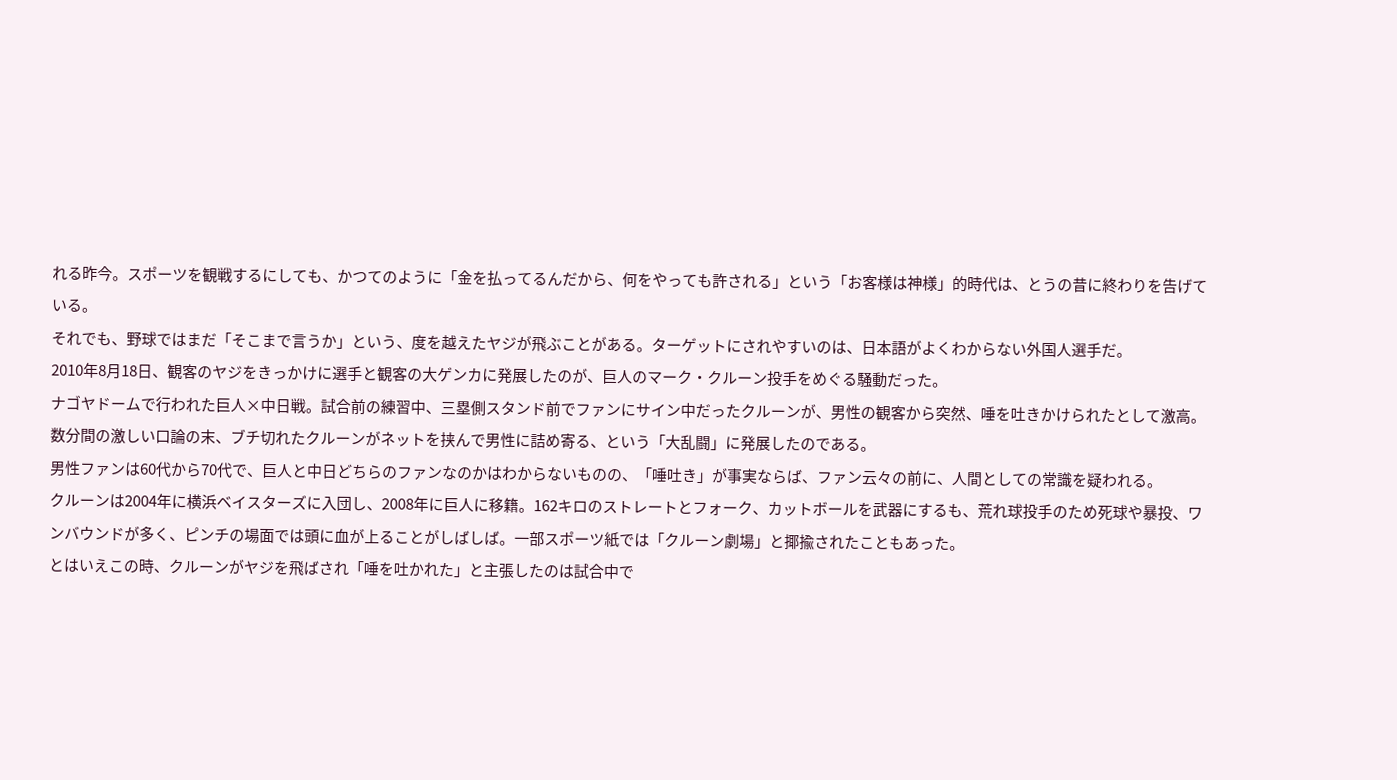れる昨今。スポーツを観戦するにしても、かつてのように「金を払ってるんだから、何をやっても許される」という「お客様は神様」的時代は、とうの昔に終わりを告げている。
それでも、野球ではまだ「そこまで言うか」という、度を越えたヤジが飛ぶことがある。ターゲットにされやすいのは、日本語がよくわからない外国人選手だ。
2010年8月18日、観客のヤジをきっかけに選手と観客の大ゲンカに発展したのが、巨人のマーク・クルーン投手をめぐる騒動だった。
ナゴヤドームで行われた巨人×中日戦。試合前の練習中、三塁側スタンド前でファンにサイン中だったクルーンが、男性の観客から突然、唾を吐きかけられたとして激高。数分間の激しい口論の末、ブチ切れたクルーンがネットを挟んで男性に詰め寄る、という「大乱闘」に発展したのである。
男性ファンは60代から70代で、巨人と中日どちらのファンなのかはわからないものの、「唾吐き」が事実ならば、ファン云々の前に、人間としての常識を疑われる。
クルーンは2004年に横浜ベイスターズに入団し、2008年に巨人に移籍。162キロのストレートとフォーク、カットボールを武器にするも、荒れ球投手のため死球や暴投、ワンバウンドが多く、ピンチの場面では頭に血が上ることがしばしば。一部スポーツ紙では「クルーン劇場」と揶揄されたこともあった。
とはいえこの時、クルーンがヤジを飛ばされ「唾を吐かれた」と主張したのは試合中で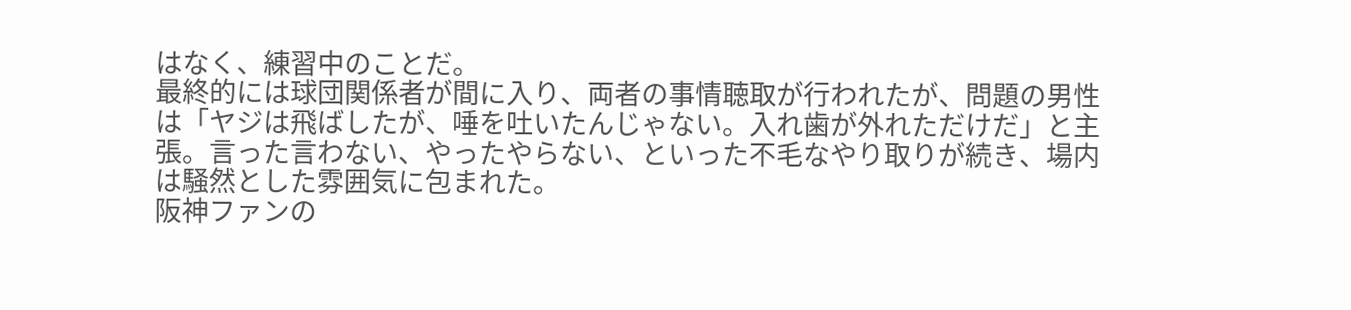はなく、練習中のことだ。
最終的には球団関係者が間に入り、両者の事情聴取が行われたが、問題の男性は「ヤジは飛ばしたが、唾を吐いたんじゃない。入れ歯が外れただけだ」と主張。言った言わない、やったやらない、といった不毛なやり取りが続き、場内は騒然とした雰囲気に包まれた。
阪神ファンの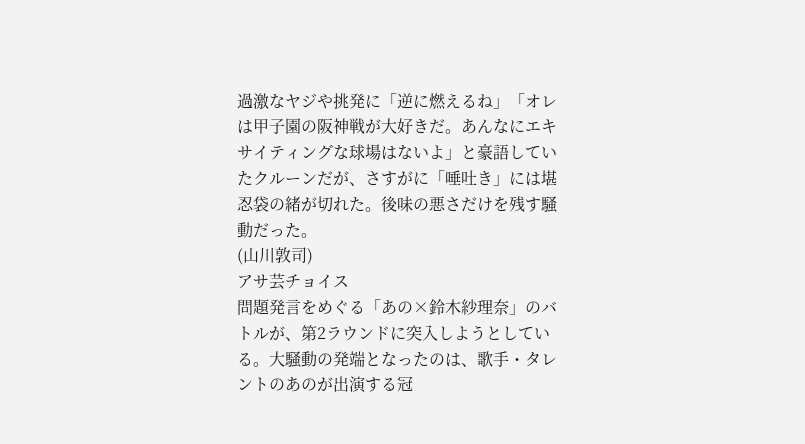過激なヤジや挑発に「逆に燃えるね」「オレは甲子園の阪神戦が大好きだ。あんなにエキサイティングな球場はないよ」と豪語していたクルーンだが、さすがに「唾吐き」には堪忍袋の緒が切れた。後味の悪さだけを残す騒動だった。
(山川敦司)
アサ芸チョイス
問題発言をめぐる「あの×鈴木紗理奈」のバトルが、第2ラウンドに突入しようとしている。大騒動の発端となったのは、歌手・タレントのあのが出演する冠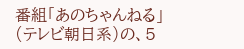番組「あのちゃんねる」(テレビ朝日系)の、5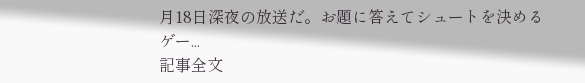月18日深夜の放送だ。お題に答えてシュートを決めるゲー...
記事全文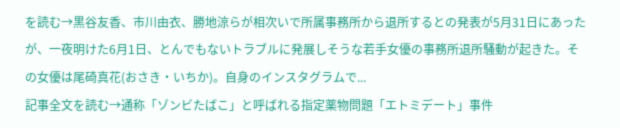を読む→黒谷友香、市川由衣、勝地涼らが相次いで所属事務所から退所するとの発表が5月31日にあったが、一夜明けた6月1日、とんでもないトラブルに発展しそうな若手女優の事務所退所騒動が起きた。その女優は尾碕真花(おさき・いちか)。自身のインスタグラムで...
記事全文を読む→通称「ゾンビたばこ」と呼ばれる指定薬物問題「エトミデート」事件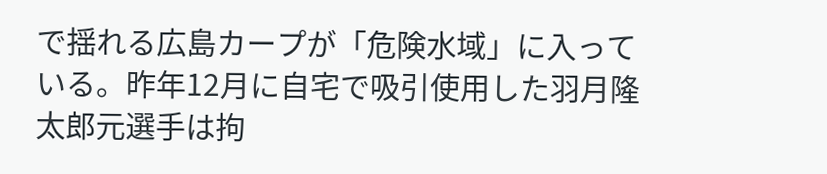で揺れる広島カープが「危険水域」に入っている。昨年12月に自宅で吸引使用した羽月隆太郎元選手は拘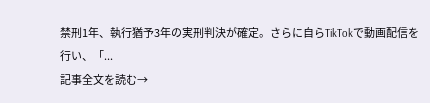禁刑1年、執行猶予3年の実刑判決が確定。さらに自らTikTokで動画配信を行い、「...
記事全文を読む→